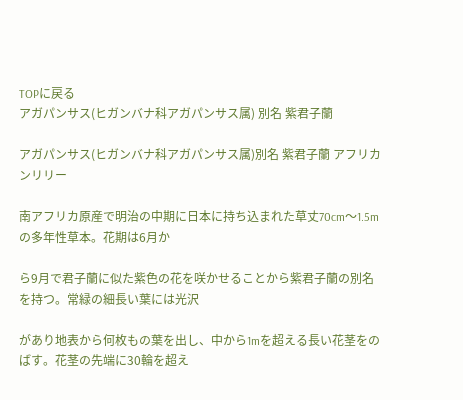TOPに戻る
アガパンサス(ヒガンバナ科アガパンサス属) 別名 紫君子蘭

アガパンサス(ヒガンバナ科アガパンサス属)別名 紫君子蘭 アフリカンリリー

南アフリカ原産で明治の中期に日本に持ち込まれた草丈70cm〜1.5mの多年性草本。花期は6月か

ら9月で君子蘭に似た紫色の花を咲かせることから紫君子蘭の別名を持つ。常緑の細長い葉には光沢

があり地表から何枚もの葉を出し、中から1mを超える長い花茎をのばす。花茎の先端に30輪を超え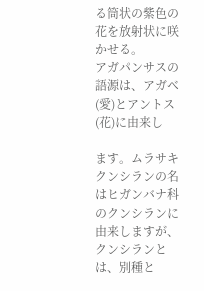る筒状の紫色の花を放射状に咲かせる。
アガパンサスの語源は、アガベ(愛)とアントス(花)に由来し

ます。ムラサキクンシランの名はヒガンバナ科のクンシランに由来しますが、クンシランとは、別種と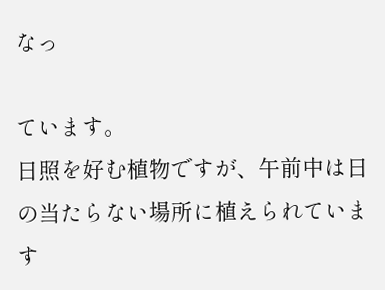なっ

ています。
日照を好む植物ですが、午前中は日の当たらない場所に植えられています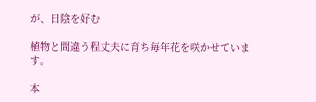が、日陰を好む

植物と間違う程丈夫に育ち毎年花を咲かせています。

本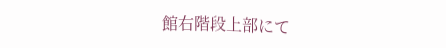館右階段上部にて